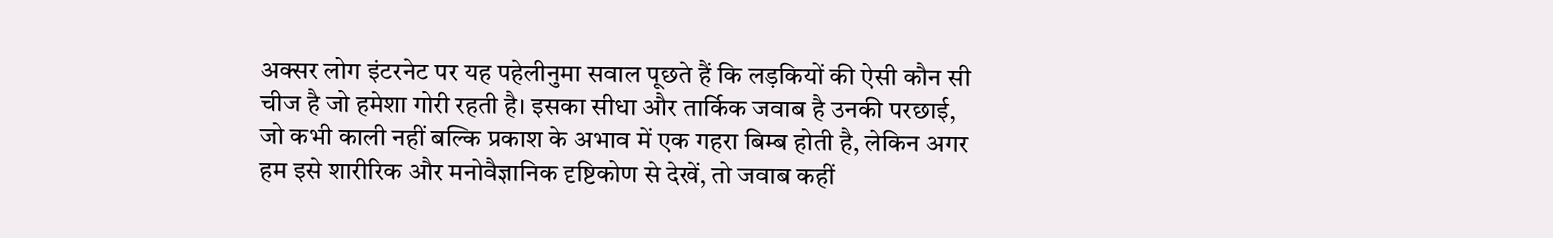अक्सर लोग इंटरनेट पर यह पहेलीनुमा सवाल पूछते हैं कि लड़कियों की ऐसी कौन सी चीज है जो हमेशा गोरी रहती है। इसका सीधा और तार्किक जवाब है उनकी परछाई, जो कभी काली नहीं बल्कि प्रकाश के अभाव में एक गहरा बिम्ब होती है, लेकिन अगर हम इसे शारीरिक और मनोवैज्ञानिक दृष्टिकोण से देखें, तो जवाब कहीं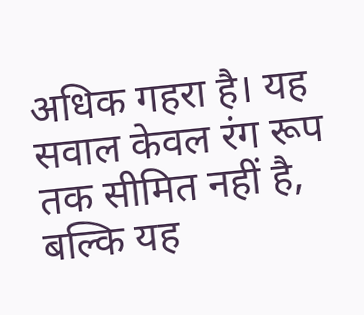अधिक गहरा है। यह सवाल केवल रंग रूप तक सीमित नहीं है, बल्कि यह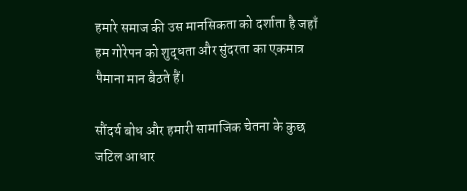हमारे समाज की उस मानसिकता को दर्शाता है जहाँ हम गोरेपन को शुद्धता और सुंदरता का एकमात्र पैमाना मान बैठते हैं।

सौंदर्य बोध और हमारी सामाजिक चेतना के कुछ जटिल आधार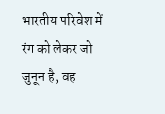भारतीय परिवेश में रंग को लेकर जो जुनून है, वह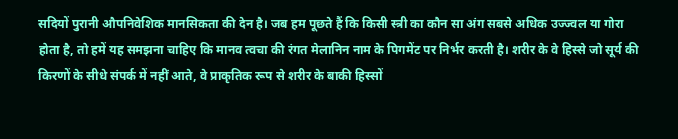सदियों पुरानी औपनिवेशिक मानसिकता की देन है। जब हम पूछते हैं कि किसी स्त्री का कौन सा अंग सबसे अधिक उज्ज्वल या गोरा होता है, तो हमें यह समझना चाहिए कि मानव त्वचा की रंगत मेलानिन नाम के पिगमेंट पर निर्भर करती है। शरीर के वे हिस्से जो सूर्य की किरणों के सीधे संपर्क में नहीं आते, वे प्राकृतिक रूप से शरीर के बाकी हिस्सों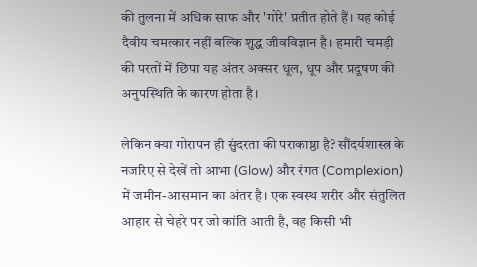की तुलना में अधिक साफ और 'गोरे' प्रतीत होते हैं। यह कोई दैवीय चमत्कार नहीं बल्कि शुद्ध जीवविज्ञान है। हमारी चमड़ी की परतों में छिपा यह अंतर अक्सर धूल, धूप और प्रदूषण की अनुपस्थिति के कारण होता है।

लेकिन क्या गोरापन ही सुंदरता की पराकाष्ठा है? सौंदर्यशास्त्र के नजरिए से देखें तो आभा (Glow) और रंगत (Complexion) में जमीन-आसमान का अंतर है। एक स्वस्थ शरीर और संतुलित आहार से चेहरे पर जो कांति आती है, वह किसी भी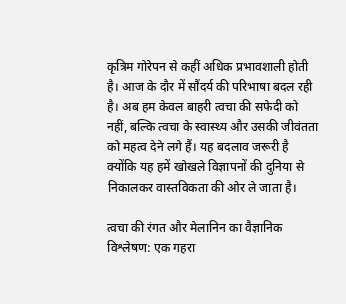कृत्रिम गोरेपन से कहीं अधिक प्रभावशाली होती है। आज के दौर में सौंदर्य की परिभाषा बदल रही है। अब हम केवल बाहरी त्वचा की सफेदी को नहीं, बल्कि त्वचा के स्वास्थ्य और उसकी जीवंतता को महत्व देने लगे हैं। यह बदलाव जरूरी है क्योंकि यह हमें खोखले विज्ञापनों की दुनिया से निकालकर वास्तविकता की ओर ले जाता है।

त्वचा की रंगत और मेलानिन का वैज्ञानिक विश्लेषण: एक गहरा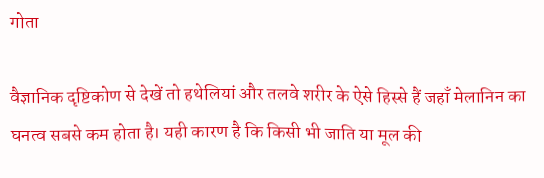गोता

वैज्ञानिक दृष्टिकोण से देखें तो हथेलियां और तलवे शरीर के ऐसे हिस्से हैं जहाँ मेलानिन का घनत्व सबसे कम होता है। यही कारण है कि किसी भी जाति या मूल की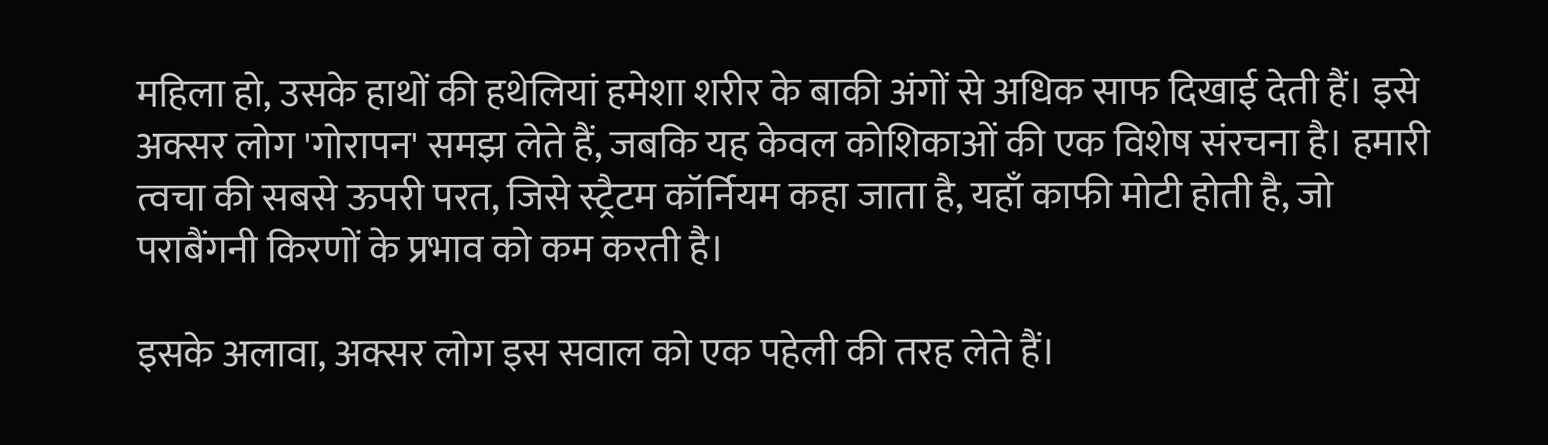महिला हो, उसके हाथों की हथेलियां हमेशा शरीर के बाकी अंगों से अधिक साफ दिखाई देती हैं। इसे अक्सर लोग 'गोरापन' समझ लेते हैं, जबकि यह केवल कोशिकाओं की एक विशेष संरचना है। हमारी त्वचा की सबसे ऊपरी परत, जिसे स्ट्रैटम कॉर्नियम कहा जाता है, यहाँ काफी मोटी होती है, जो पराबैंगनी किरणों के प्रभाव को कम करती है।

इसके अलावा, अक्सर लोग इस सवाल को एक पहेली की तरह लेते हैं।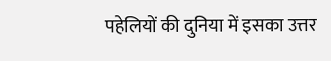पहेलियों की दुनिया में इसका उत्तर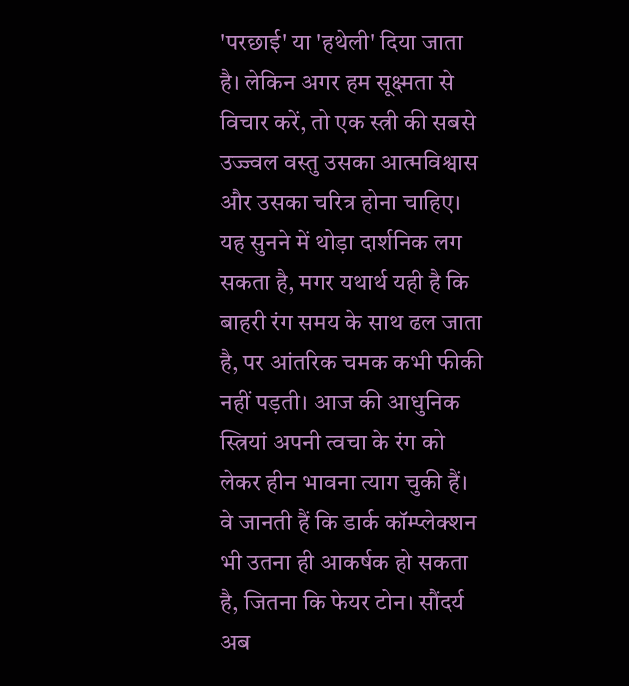'परछाई' या 'हथेली' दिया जाता है। लेकिन अगर हम सूक्ष्मता से विचार करें, तो एक स्त्री की सबसे उज्ज्वल वस्तु उसका आत्मविश्वास और उसका चरित्र होना चाहिए। यह सुनने में थोड़ा दार्शनिक लग सकता है, मगर यथार्थ यही है कि बाहरी रंग समय के साथ ढल जाता है, पर आंतरिक चमक कभी फीकी नहीं पड़ती। आज की आधुनिक स्त्रियां अपनी त्वचा के रंग को लेकर हीन भावना त्याग चुकी हैं। वे जानती हैं कि डार्क कॉम्प्लेक्शन भी उतना ही आकर्षक हो सकता है, जितना कि फेयर टोन। सौंदर्य अब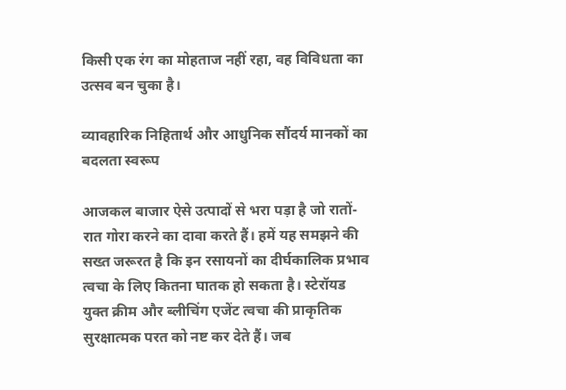किसी एक रंग का मोहताज नहीं रहा, वह विविधता का उत्सव बन चुका है।

व्यावहारिक निहितार्थ और आधुनिक सौंदर्य मानकों का बदलता स्वरूप

आजकल बाजार ऐसे उत्पादों से भरा पड़ा है जो रातों-रात गोरा करने का दावा करते हैं। हमें यह समझने की सख्त जरूरत है कि इन रसायनों का दीर्घकालिक प्रभाव त्वचा के लिए कितना घातक हो सकता है। स्टेरॉयड युक्त क्रीम और ब्लीचिंग एजेंट त्वचा की प्राकृतिक सुरक्षात्मक परत को नष्ट कर देते हैं। जब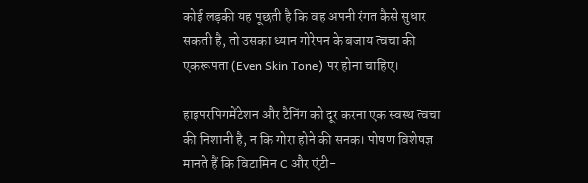कोई लड़की यह पूछती है कि वह अपनी रंगत कैसे सुधार सकती है, तो उसका ध्यान गोरेपन के बजाय त्वचा की एकरूपता (Even Skin Tone) पर होना चाहिए।

हाइपरपिगमेंटेशन और टैनिंग को दूर करना एक स्वस्थ त्वचा की निशानी है, न कि गोरा होने की सनक। पोषण विशेषज्ञ मानते हैं कि विटामिन C और एंटी-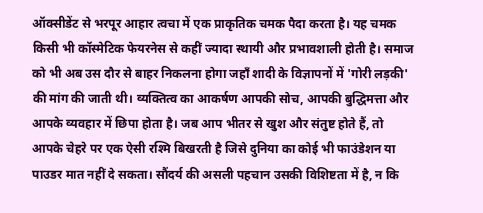ऑक्सीडेंट से भरपूर आहार त्वचा में एक प्राकृतिक चमक पैदा करता है। यह चमक किसी भी कॉस्मेटिक फेयरनेस से कहीं ज्यादा स्थायी और प्रभावशाली होती है। समाज को भी अब उस दौर से बाहर निकलना होगा जहाँ शादी के विज्ञापनों में 'गोरी लड़की' की मांग की जाती थी। व्यक्तित्व का आकर्षण आपकी सोच, आपकी बुद्धिमत्ता और आपके व्यवहार में छिपा होता है। जब आप भीतर से खुश और संतुष्ट होते हैं, तो आपके चेहरे पर एक ऐसी रश्मि बिखरती है जिसे दुनिया का कोई भी फाउंडेशन या पाउडर मात नहीं दे सकता। सौंदर्य की असली पहचान उसकी विशिष्टता में है, न कि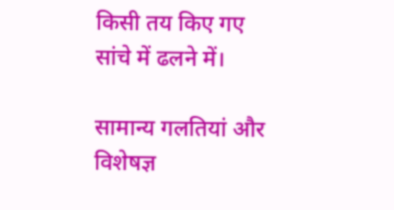किसी तय किए गए सांचे में ढलने में।

सामान्य गलतियां और विशेषज्ञ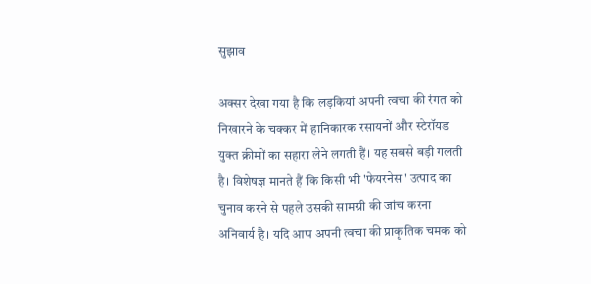सुझाव

अक्सर देखा गया है कि लड़कियां अपनी त्वचा की रंगत को निखारने के चक्कर में हानिकारक रसायनों और स्टेरॉयड युक्त क्रीमों का सहारा लेने लगती हैं। यह सबसे बड़ी गलती है। विशेषज्ञ मानते हैं कि किसी भी 'फेयरनेस' उत्पाद का चुनाव करने से पहले उसकी सामग्री की जांच करना अनिवार्य है। यदि आप अपनी त्वचा की प्राकृतिक चमक को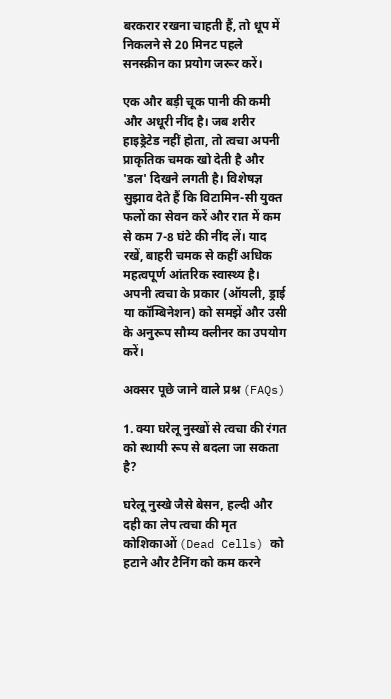बरकरार रखना चाहती हैं, तो धूप में निकलने से 20 मिनट पहले सनस्क्रीन का प्रयोग जरूर करें।

एक और बड़ी चूक पानी की कमी और अधूरी नींद है। जब शरीर हाइड्रेटेड नहीं होता, तो त्वचा अपनी प्राकृतिक चमक खो देती है और 'डल' दिखने लगती है। विशेषज्ञ सुझाव देते हैं कि विटामिन-सी युक्त फलों का सेवन करें और रात में कम से कम 7-8 घंटे की नींद लें। याद रखें, बाहरी चमक से कहीं अधिक महत्वपूर्ण आंतरिक स्वास्थ्य है। अपनी त्वचा के प्रकार (ऑयली, ड्राई या कॉम्बिनेशन) को समझें और उसी के अनुरूप सौम्य क्लीनर का उपयोग करें।

अक्सर पूछे जाने वाले प्रश्न (FAQs)

1. क्या घरेलू नुस्खों से त्वचा की रंगत को स्थायी रूप से बदला जा सकता है?

घरेलू नुस्खे जैसे बेसन, हल्दी और दही का लेप त्वचा की मृत कोशिकाओं (Dead Cells) को हटाने और टैनिंग को कम करने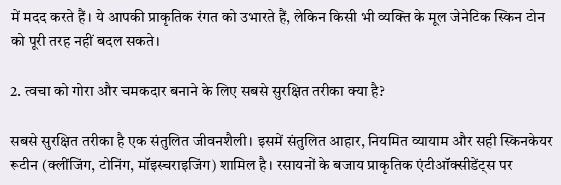में मदद करते हैं। ये आपकी प्राकृतिक रंगत को उभारते हैं, लेकिन किसी भी व्यक्ति के मूल जेनेटिक स्किन टोन को पूरी तरह नहीं बदल सकते।

2. त्वचा को गोरा और चमकदार बनाने के लिए सबसे सुरक्षित तरीका क्या है?

सबसे सुरक्षित तरीका है एक संतुलित जीवनशैली। इसमें संतुलित आहार, नियमित व्यायाम और सही स्किनकेयर रूटीन (क्लींजिंग, टोनिंग, मॉइस्चराइजिंग) शामिल है। रसायनों के बजाय प्राकृतिक एंटीऑक्सीडेंट्स पर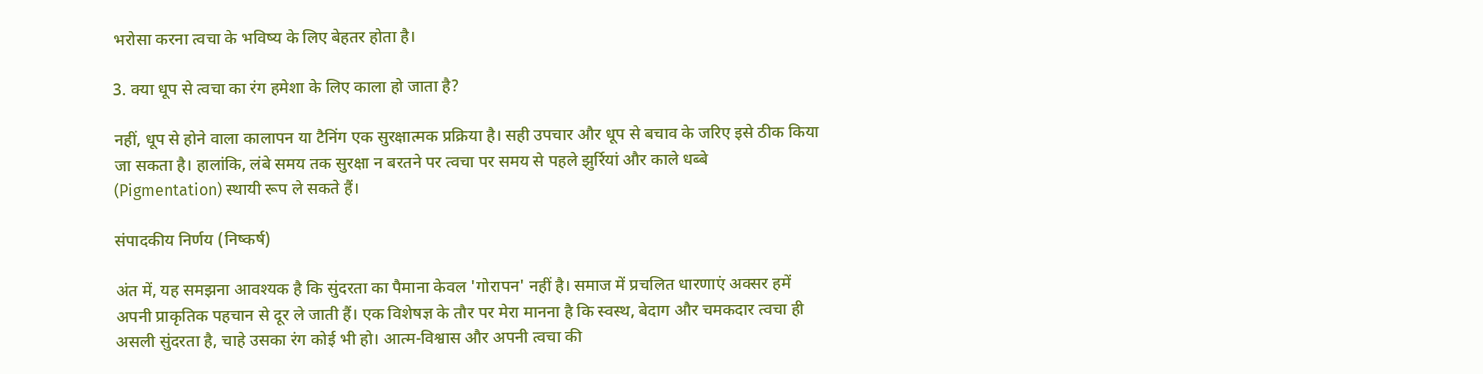भरोसा करना त्वचा के भविष्य के लिए बेहतर होता है।

3. क्या धूप से त्वचा का रंग हमेशा के लिए काला हो जाता है?

नहीं, धूप से होने वाला कालापन या टैनिंग एक सुरक्षात्मक प्रक्रिया है। सही उपचार और धूप से बचाव के जरिए इसे ठीक किया जा सकता है। हालांकि, लंबे समय तक सुरक्षा न बरतने पर त्वचा पर समय से पहले झुर्रियां और काले धब्बे (Pigmentation) स्थायी रूप ले सकते हैं।

संपादकीय निर्णय (निष्कर्ष)

अंत में, यह समझना आवश्यक है कि सुंदरता का पैमाना केवल 'गोरापन' नहीं है। समाज में प्रचलित धारणाएं अक्सर हमें अपनी प्राकृतिक पहचान से दूर ले जाती हैं। एक विशेषज्ञ के तौर पर मेरा मानना है कि स्वस्थ, बेदाग और चमकदार त्वचा ही असली सुंदरता है, चाहे उसका रंग कोई भी हो। आत्म-विश्वास और अपनी त्वचा की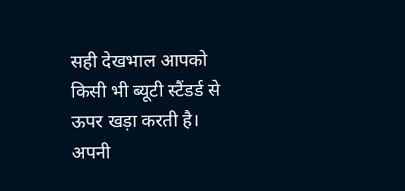सही देखभाल आपको किसी भी ब्यूटी स्टैंडर्ड से ऊपर खड़ा करती है। अपनी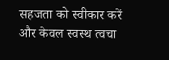सहजता को स्वीकार करें और केवल स्वस्थ त्वचा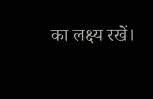का लक्ष्य रखें।